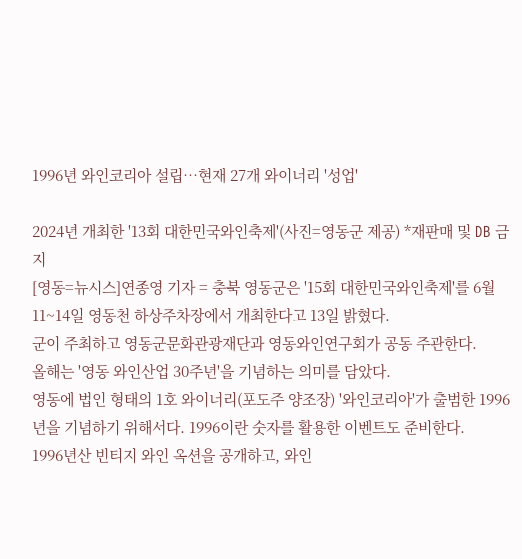1996년 와인코리아 설립…현재 27개 와이너리 '성업'

2024년 개최한 '13회 대한민국와인축제'(사진=영동군 제공) *재판매 및 DB 금지
[영동=뉴시스]연종영 기자 = 충북 영동군은 '15회 대한민국와인축제'를 6월11~14일 영동천 하상주차장에서 개최한다고 13일 밝혔다.
군이 주최하고 영동군문화관광재단과 영동와인연구회가 공동 주관한다.
올해는 '영동 와인산업 30주년'을 기념하는 의미를 담았다.
영동에 법인 형태의 1호 와이너리(포도주 양조장) '와인코리아'가 출범한 1996년을 기념하기 위해서다. 1996이란 숫자를 활용한 이벤트도 준비한다.
1996년산 빈티지 와인 옥션을 공개하고, 와인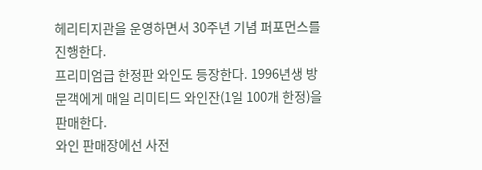헤리티지관을 운영하면서 30주년 기념 퍼포먼스를 진행한다.
프리미엄급 한정판 와인도 등장한다. 1996년생 방문객에게 매일 리미티드 와인잔(1일 100개 한정)을 판매한다.
와인 판매장에선 사전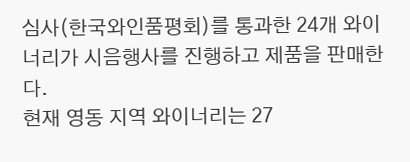심사(한국와인품평회)를 통과한 24개 와이너리가 시음행사를 진행하고 제품을 판매한다.
현재 영동 지역 와이너리는 27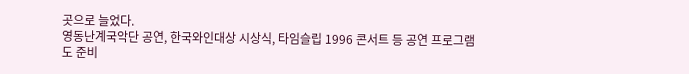곳으로 늘었다.
영동난계국악단 공연, 한국와인대상 시상식, 타임슬립 1996 콘서트 등 공연 프로그램도 준비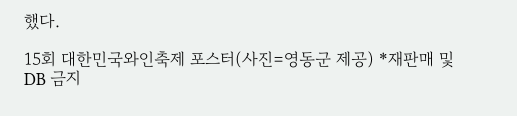했다.

15회 대한민국와인축제 포스터(사진=영동군 제공) *재판매 및 DB 금지